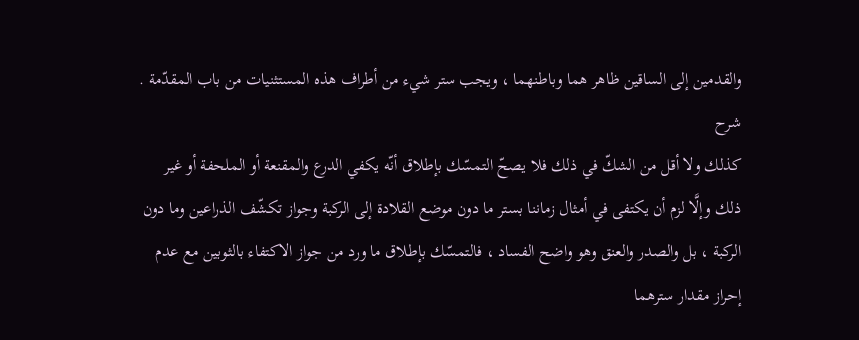والقدمين إلى الساقين ظاهر هما وباطنهما ، ويجب ستر شيء من أطراف هذه المستثنيات من باب المقدّمة .
شرح
كذلك ولا أقل من الشكّ في ذلك فلا يصحّ التمسّك بإطلاق أنّه يكفي الدرع والمقنعة أو الملحفة أو غير ذلك وإلَّا لزم أن يكتفى في أمثال زماننا بستر ما دون موضع القلادة إلى الركبة وجواز تكشّف الذراعين وما دون الركبة ، بل والصدر والعنق وهو واضح الفساد ، فالتمسّك بإطلاق ما ورد من جواز الاكتفاء بالثوبين مع عدم إحراز مقدار سترهما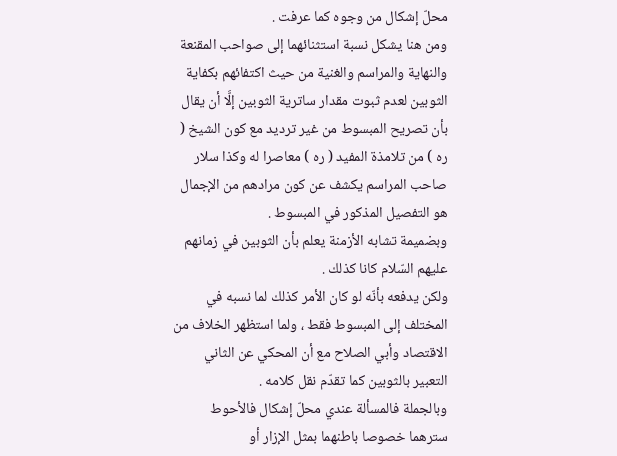محلّ إشكال من وجوه كما عرفت .
ومن هنا يشكل نسبة استثنائهما إلى صواحب المقنعة والنهاية والمراسم والغنية من حيث اكتفائهم بكفاية الثوبين لعدم ثبوت مقدار ساترية الثوبين إلَّا أن يقال بأن تصريح المبسوط من غير ترديد مع كون الشيخ ( ره ) من تلامذة المفيد ( ره ) معاصرا له وكذا سلار صاحب المراسم يكشف عن كون مرادهم من الإجمال هو التفصيل المذكور في المبسوط .
وبضميمة تشابه الأزمنة يعلم بأن الثوبين في زمانهم عليهم السّلام كانا كذلك .
ولكن يدفعه بأنّه لو كان الأمر كذلك لما نسبه في المختلف إلى المبسوط فقط ، ولما استظهر الخلاف من الاقتصاد وأبي الصلاح مع أن المحكي عن الثاني التعبير بالثوبين كما تقدّم نقل كلامه .
وبالجملة فالمسألة عندي محلّ إشكال فالأحوط سترهما خصوصا باطنهما بمثل الإزار أو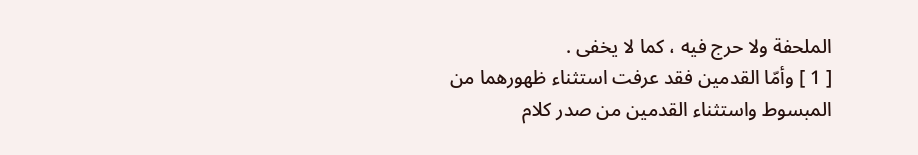الملحفة ولا حرج فيه ، كما لا يخفى .
[ 1 ] وأمّا القدمين فقد عرفت استثناء ظهورهما من المبسوط واستثناء القدمين من صدر كلام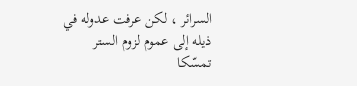السرائر ، لكن عرفت عدوله في ذيله إلى عموم لزوم الستر تمسّكا